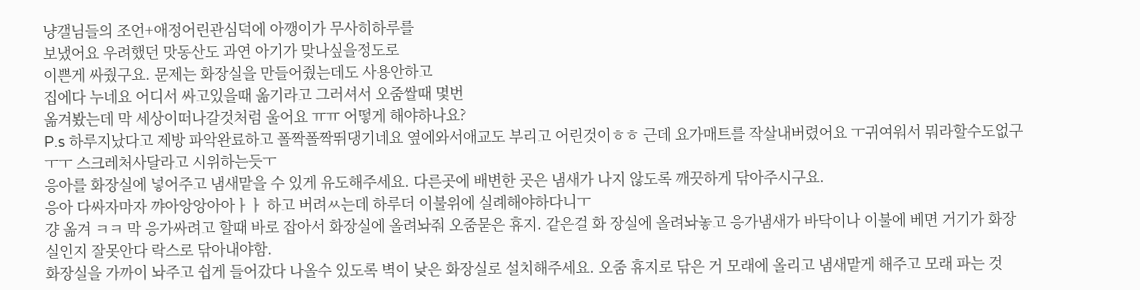냥갤님들의 조언+애정어린관심덕에 아깽이가 무사히하루를
보냈어요 우려했던 맛동산도 과연 아기가 맞나싶을정도로
이쁜게 싸줬구요. 문제는 화장실을 만들어줬는데도 사용안하고
집에다 누네요 어디서 싸고있을때 옮기라고 그러셔서 오줌쌀때 몇번
옮겨봤는데 막 세상이떠나갈것처럼 울어요 ㅠㅠ 어떻게 해야하나요?
P.s 하루지났다고 제방 파악완료하고 폴짝폴짝뛰댕기네요 옆에와서애교도 부리고 어린것이ㅎㅎ 근데 요가매트를 작살내버렸어요 ㅜ귀여워서 뭐라할수도없구 ㅜㅜ 스크레처사달라고 시위하는듯ㅜ
응아를 화장실에 넣어주고 냄새맡을 수 있게 유도해주세요. 다른곳에 배변한 곳은 냄새가 나지 않도록 깨끗하게 닦아주시구요.
응아 다싸자마자 꺄아앙앙아아ㅏㅏ 하고 버려ㅆ는데 하루더 이불위에 실례해야하다니ㅜ
걍 옮겨 ㅋㅋ 막 응가싸려고 할때 바로 잡아서 화장실에 올려놔줘 오줌묻은 휴지. 같은걸 화 장실에 올려놔놓고 응가냄새가 바닥이나 이불에 베면 거기가 화장실인지 잘못안다 락스로 닦아내야함.
화장실을 가까이 놔주고 쉽게 들어갔다 나올수 있도록 벽이 낮은 화장실로 설치해주세요. 오줌 휴지로 닦은 거 모래에 올리고 냄새맡게 해주고 모래 파는 것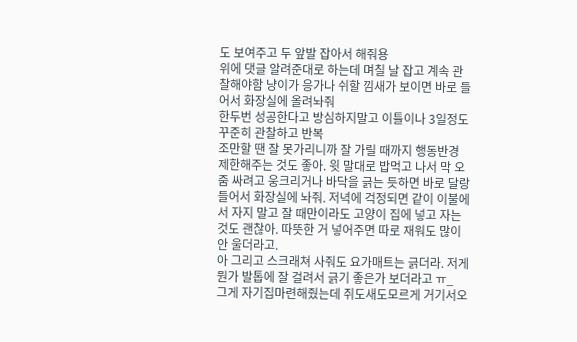도 보여주고 두 앞발 잡아서 해줘용
위에 댓글 알려준대로 하는데 며칠 날 잡고 계속 관찰해야함 냥이가 응가나 쉬할 낌새가 보이면 바로 들어서 화장실에 올려놔줘
한두번 성공한다고 방심하지말고 이틀이나 3일정도 꾸준히 관찰하고 반복
조만할 땐 잘 못가리니까 잘 가릴 때까지 행동반경 제한해주는 것도 좋아. 윗 말대로 밥먹고 나서 막 오줌 싸려고 웅크리거나 바닥을 긁는 듯하면 바로 달랑 들어서 화장실에 놔줘. 저녁에 걱정되면 같이 이불에서 자지 말고 잘 때만이라도 고양이 집에 넣고 자는 것도 괜찮아. 따뜻한 거 넣어주면 따로 재워도 많이 안 울더라고.
아 그리고 스크래쳐 사줘도 요가매트는 긁더라. 저게 뭔가 발톱에 잘 걸려서 긁기 좋은가 보더라고 ㅠ_
그게 자기집마련해줬는데 쥐도새도모르게 거기서오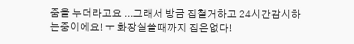줌을 누더라고요 ...그래서 방금 집철거하고 24시간감시하는중이에요! ㅜ 화장실쓸때까지 집은없다!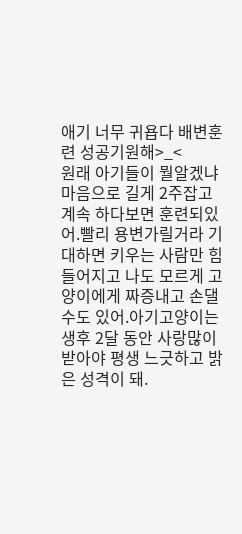애기 너무 귀욥다 배변훈련 성공기원해>_<
원래 아기들이 뭘알겠냐 마음으로 길게 2주잡고 계속 하다보면 훈련되있어.빨리 용변가릴거라 기대하면 키우는 사람만 힘들어지고 나도 모르게 고양이에게 짜증내고 손댈수도 있어.아기고양이는 생후 2달 동안 사랑많이 받아야 평생 느긋하고 밝은 성격이 돼.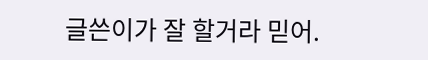글쓴이가 잘 할거라 믿어.